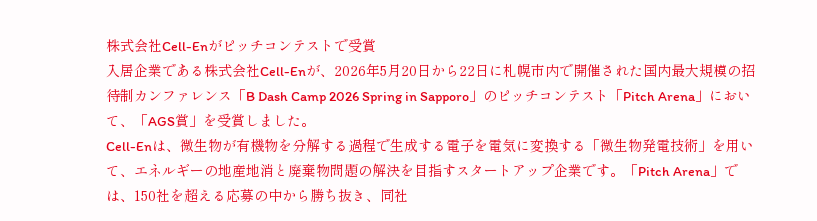株式会社Cell-Enがピッチコンテストで受賞
入居企業である株式会社Cell-Enが、2026年5月20日から22日に札幌市内で開催された国内最大規模の招待制カンファレンス「B Dash Camp 2026 Spring in Sapporo」のピッチコンテスト「Pitch Arena」において、「AGS賞」を受賞しました。
Cell-Enは、微生物が有機物を分解する過程で生成する電子を電気に変換する「微生物発電技術」を用いて、エネルギーの地産地消と廃棄物問題の解決を目指すスタートアップ企業です。「Pitch Arena」では、150社を超える応募の中から勝ち抜き、同社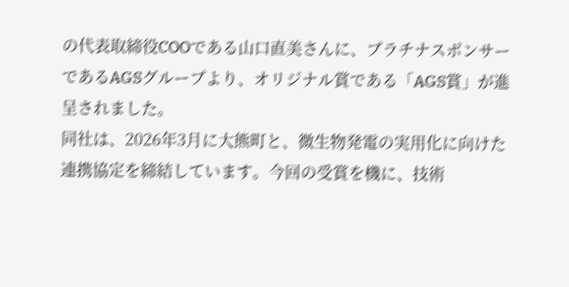の代表取締役COOである山口直美さんに、プラチナスポンサーであるAGSグループより、オリジナル賞である「AGS賞」が進呈されました。
同社は、2026年3月に大熊町と、微生物発電の実用化に向けた連携協定を締結しています。今回の受賞を機に、技術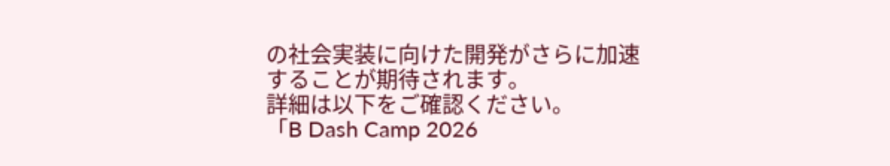の社会実装に向けた開発がさらに加速することが期待されます。
詳細は以下をご確認ください。
「B Dash Camp 2026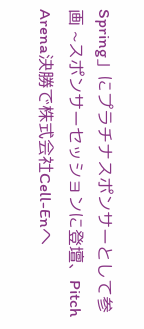Spring」にプラチナスポンサーとして参画 ~スポンサーセッションに登壇、Pitch Arena決勝で株式会社Cell-Enへ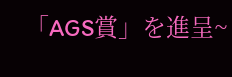「AGS賞」を進呈~